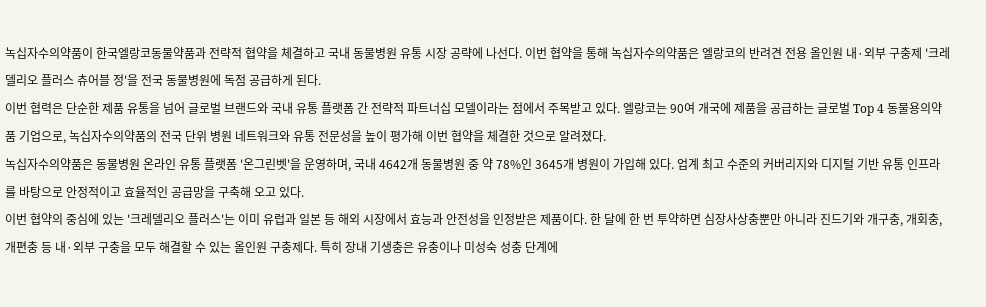녹십자수의약품이 한국엘랑코동물약품과 전략적 협약을 체결하고 국내 동물병원 유통 시장 공략에 나선다. 이번 협약을 통해 녹십자수의약품은 엘랑코의 반려견 전용 올인원 내·외부 구충제 '크레델리오 플러스 츄어블 정'을 전국 동물병원에 독점 공급하게 된다.
이번 협력은 단순한 제품 유통을 넘어 글로벌 브랜드와 국내 유통 플랫폼 간 전략적 파트너십 모델이라는 점에서 주목받고 있다. 엘랑코는 90여 개국에 제품을 공급하는 글로벌 Top 4 동물용의약품 기업으로, 녹십자수의약품의 전국 단위 병원 네트워크와 유통 전문성을 높이 평가해 이번 협약을 체결한 것으로 알려졌다.
녹십자수의약품은 동물병원 온라인 유통 플랫폼 '온그린벳'을 운영하며, 국내 4642개 동물병원 중 약 78%인 3645개 병원이 가입해 있다. 업계 최고 수준의 커버리지와 디지털 기반 유통 인프라를 바탕으로 안정적이고 효율적인 공급망을 구축해 오고 있다.
이번 협약의 중심에 있는 '크레델리오 플러스'는 이미 유럽과 일본 등 해외 시장에서 효능과 안전성을 인정받은 제품이다. 한 달에 한 번 투약하면 심장사상충뿐만 아니라 진드기와 개구충, 개회충, 개편충 등 내·외부 구충을 모두 해결할 수 있는 올인원 구충제다. 특히 장내 기생충은 유충이나 미성숙 성충 단계에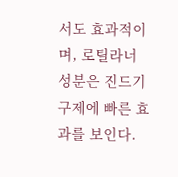서도 효과적이며, 로틸라너 성분은 진드기 구제에 빠른 효과를 보인다.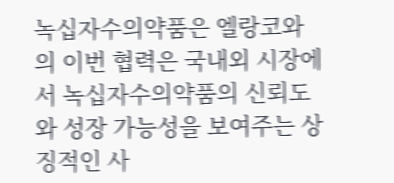녹십자수의약품은 엘랑코와의 이번 협력은 국내외 시장에서 녹십자수의약품의 신뢰도와 성장 가능성을 보여주는 상징적인 사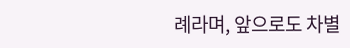례라며, 앞으로도 차별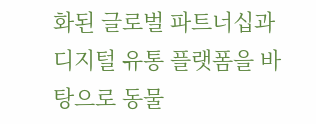화된 글로벌 파트너십과 디지털 유통 플랫폼을 바탕으로 동물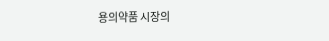용의약품 시장의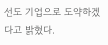선도 기업으로 도약하겠다고 밝혔다.